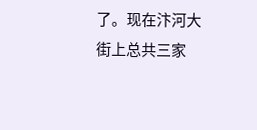了。现在汴河大街上总共三家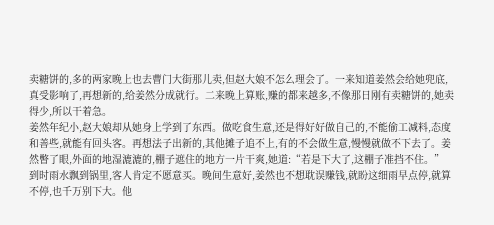卖糖饼的,多的两家晚上也去曹门大街那儿卖,但赵大娘不怎么理会了。一来知道姜然会给她兜底,真受影响了,再想新的,给姜然分成就行。二来晚上算账,赚的都来越多,不像那日刚有卖糖饼的,她卖得少,所以干着急。
姜然年纪小,赵大娘却从她身上学到了东西。做吃食生意,还是得好好做自己的,不能偷工减料,态度和善些,就能有回头客。再想法子出新的,其他摊子追不上,有的不会做生意,慢慢就做不下去了。姜然瞥了眼,外面的地湿漉漉的,棚子遮住的地方一片干爽,她道:“若是下大了,这棚子准挡不住。”
到时雨水飘到锅里,客人肯定不愿意买。晚间生意好,姜然也不想耽误赚钱,就盼这细雨早点停,就算不停,也千万别下大。他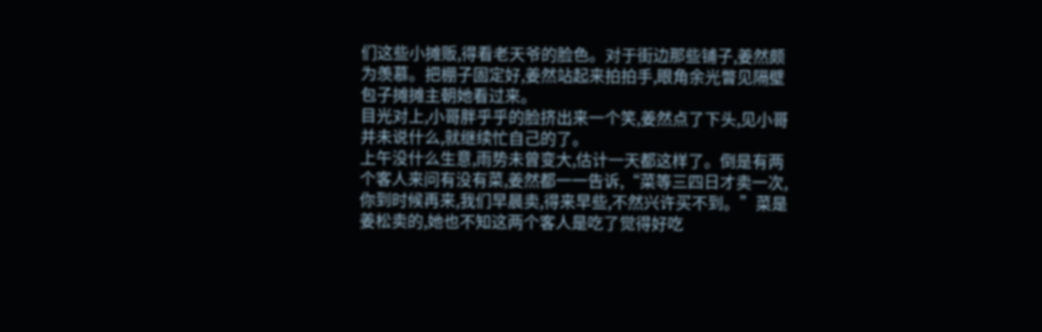们这些小摊贩,得看老天爷的脸色。对于街边那些铺子,姜然颇为羡慕。把棚子固定好,姜然站起来拍拍手,眼角余光瞥见隔壁包子摊摊主朝她看过来。
目光对上,小哥胖乎乎的脸挤出来一个笑,姜然点了下头,见小哥并未说什么,就继续忙自己的了。
上午没什么生意,雨势未曾变大,估计一天都这样了。倒是有两个客人来问有没有菜,姜然都一一告诉,“菜等三四日才卖一次,你到时候再来,我们早晨卖,得来早些,不然兴许买不到。”菜是姜松卖的,她也不知这两个客人是吃了觉得好吃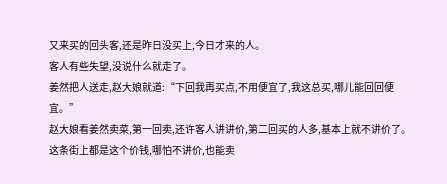又来买的回头客,还是昨日没买上,今日才来的人。
客人有些失望,没说什么就走了。
姜然把人送走,赵大娘就道:“下回我再买点,不用便宜了,我这总买,哪儿能回回便宜。”
赵大娘看姜然卖菜,第一回卖,还许客人讲讲价,第二回买的人多,基本上就不讲价了。
这条街上都是这个价钱,哪怕不讲价,也能卖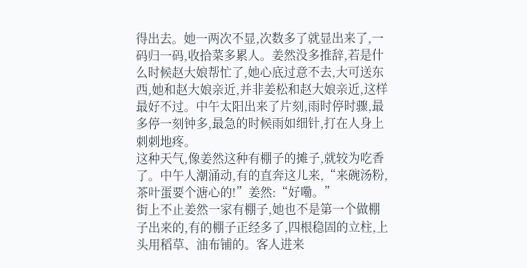得出去。她一两次不显,次数多了就显出来了,一码归一码,收拾菜多累人。姜然没多推辞,若是什么时候赵大娘帮忙了,她心底过意不去,大可送东西,她和赵大娘亲近,并非姜松和赵大娘亲近,这样最好不过。中午太阳出来了片刻,雨时停时骤,最多停一刻钟多,最急的时候雨如细针,打在人身上刺刺地疼。
这种天气,像姜然这种有棚子的摊子,就较为吃香了。中午人潮涌动,有的直奔这儿来,“来碗汤粉,茶叶蛋要个溏心的!”姜然:“好嘞。”
街上不止姜然一家有棚子,她也不是第一个做棚子出来的,有的棚子正经多了,四根稳固的立柱,上头用稻草、油布铺的。客人进来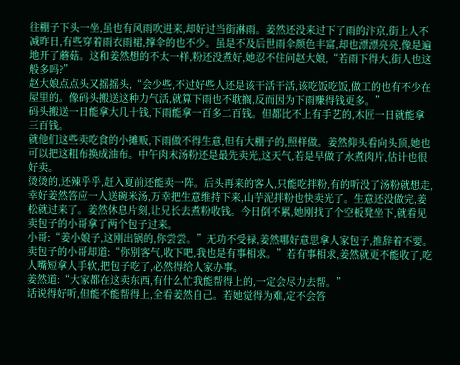往棚子下头一坐,虽也有风雨吹进来,却好过当街淋雨。姜然还没来过下了雨的汴京,街上人不减昨日,有些穿着雨衣雨裙,撑伞的也不少。虽是不及后世雨伞颜色丰富,却也漂漂亮亮,像是遍地开了蘑菇。这和姜然想的不太一样,粉还没煮好,她忍不住问赵大娘,“若雨下得大,街人也这般多吗?”
赵大娘点点头又摇摇头,“会少些,不过好些人还是该干活干活,该吃饭吃饭,做工的也有不少在屋里的。像码头搬送这种力气活,就算下雨也不耽搁,反而因为下雨赚得钱更多。”
码头搬送一日能拿大几十钱,下雨能拿一百多二百钱。但都比不上有手艺的,木匠一日就能拿三百钱。
就他们这些卖吃食的小摊贩,下雨做不得生意,但有大棚子的,照样做。姜然仰头看向头顶,她也可以把这粗布换成油布。中午肉末汤粉还是最先卖光,这天气,若是早做了水煮肉片,估计也很好卖。
烫烫的,还辣乎乎,赶入夏前还能卖一阵。后头再来的客人,只能吃拌粉,有的听没了汤粉就想走,幸好姜然答应一人送碗米汤,万幸把生意维持下来,山芋泥拌粉也快卖光了。生意还没做完,姜松就过来了。姜然休息片刻,让兄长去煮粉收钱。今日倒不累,她刚找了个空板凳坐下,就看见卖包子的小哥拿了两个包子过来。
小哥:“姜小娘子,这刚出锅的,你尝尝。”无功不受禄,姜然哪好意思拿人家包子,推辞着不要。卖包子的小哥却道:“你别客气,收下吧,我也是有事相求。”若有事相求,姜然就更不能收了,吃人嘴短拿人手软,把包子吃了,必然得给人家办事。
姜然道:“大家都在这卖东西,有什么忙我能帮得上的,一定会尽力去帮。”
话说得好听,但能不能帮得上,全看姜然自己。若她觉得为难,定不会答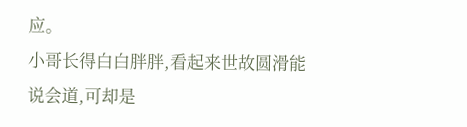应。
小哥长得白白胖胖,看起来世故圆滑能说会道,可却是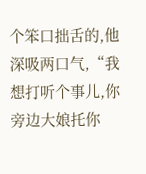个笨口拙舌的,他深吸两口气,“我想打听个事儿,你旁边大娘托你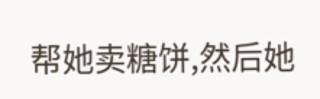帮她卖糖饼,然后她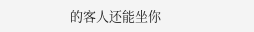的客人还能坐你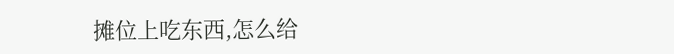摊位上吃东西,怎么给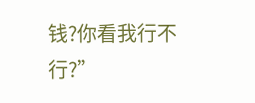钱?你看我行不行?”